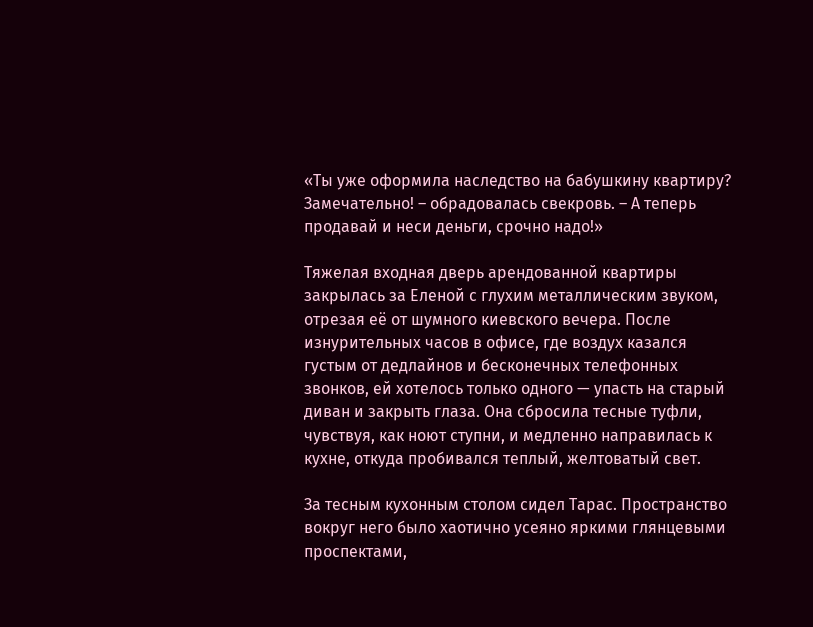«Ты уже оформила наследство на бабушкину квартиру? Замечательно! – обрадовалась свекровь. – А теперь продавай и неси деньги, срочно надо!»

Тяжелая входная дверь арендованной квартиры закрылась за Еленой с глухим металлическим звуком, отрезая её от шумного киевского вечера. После изнурительных часов в офисе, где воздух казался густым от дедлайнов и бесконечных телефонных звонков, ей хотелось только одного — упасть на старый диван и закрыть глаза. Она сбросила тесные туфли, чувствуя, как ноют ступни, и медленно направилась к кухне, откуда пробивался теплый, желтоватый свет.

За тесным кухонным столом сидел Тарас. Пространство вокруг него было хаотично усеяно яркими глянцевыми проспектами,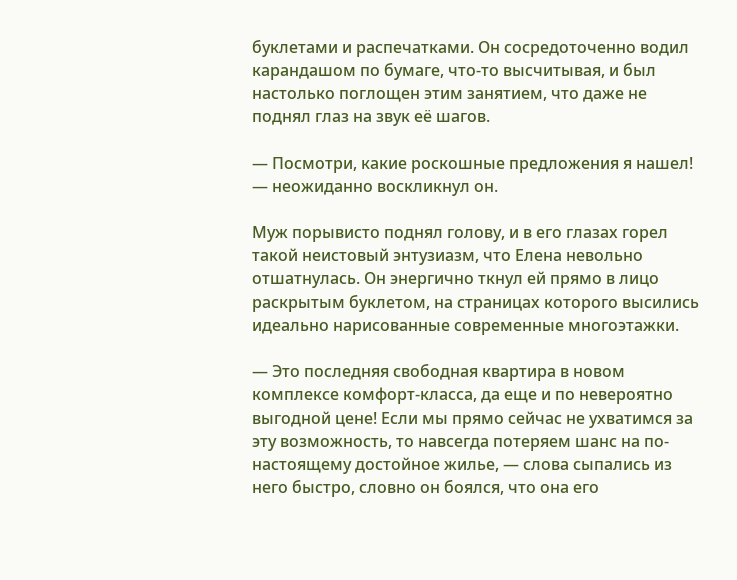буклетами и распечатками. Он сосредоточенно водил карандашом по бумаге, что-то высчитывая, и был настолько поглощен этим занятием, что даже не поднял глаз на звук её шагов.

— Посмотри, какие роскошные предложения я нашел! — неожиданно воскликнул он.

Муж порывисто поднял голову, и в его глазах горел такой неистовый энтузиазм, что Елена невольно отшатнулась. Он энергично ткнул ей прямо в лицо раскрытым буклетом, на страницах которого высились идеально нарисованные современные многоэтажки.

— Это последняя свободная квартира в новом комплексе комфорт-класса, да еще и по невероятно выгодной цене! Если мы прямо сейчас не ухватимся за эту возможность, то навсегда потеряем шанс на по-настоящему достойное жилье, — слова сыпались из него быстро, словно он боялся, что она его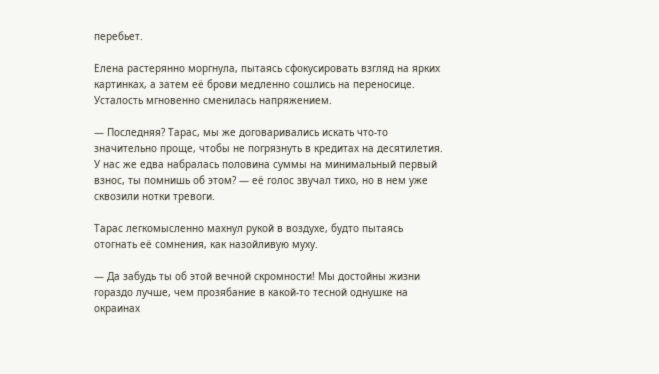перебьет.

Елена растерянно моргнула, пытаясь сфокусировать взгляд на ярких картинках, а затем её брови медленно сошлись на переносице. Усталость мгновенно сменилась напряжением.

— Последняя? Тарас, мы же договаривались искать что-то значительно проще, чтобы не погрязнуть в кредитах на десятилетия. У нас же едва набралась половина суммы на минимальный первый взнос, ты помнишь об этом? — её голос звучал тихо, но в нем уже сквозили нотки тревоги.

Тарас легкомысленно махнул рукой в воздухе, будто пытаясь отогнать её сомнения, как назойливую муху.

— Да забудь ты об этой вечной скромности! Мы достойны жизни гораздо лучше, чем прозябание в какой-то тесной однушке на окраинах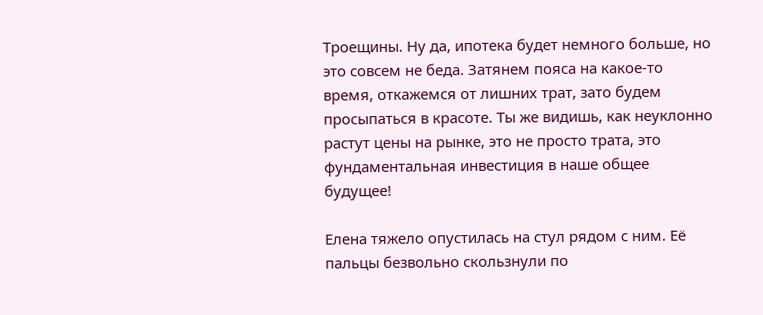Троещины. Ну да, ипотека будет немного больше, но это совсем не беда. Затянем пояса на какое-то время, откажемся от лишних трат, зато будем просыпаться в красоте. Ты же видишь, как неуклонно растут цены на рынке, это не просто трата, это фундаментальная инвестиция в наше общее будущее!

Елена тяжело опустилась на стул рядом с ним. Её пальцы безвольно скользнули по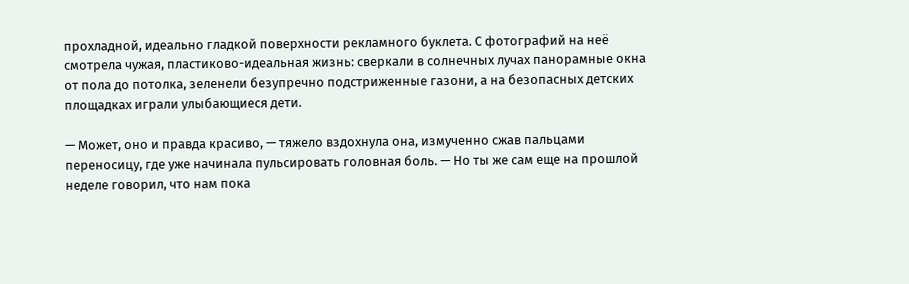прохладной, идеально гладкой поверхности рекламного буклета. С фотографий на неё смотрела чужая, пластиково-идеальная жизнь: сверкали в солнечных лучах панорамные окна от пола до потолка, зеленели безупречно подстриженные газони, а на безопасных детских площадках играли улыбающиеся дети.

— Может, оно и правда красиво, — тяжело вздохнула она, измученно сжав пальцами переносицу, где уже начинала пульсировать головная боль. — Но ты же сам еще на прошлой неделе говорил, что нам пока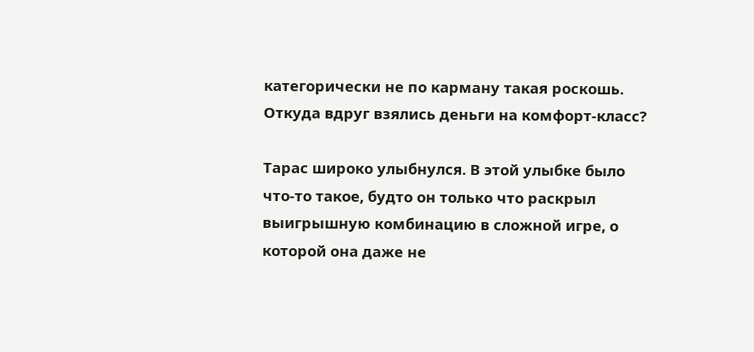категорически не по карману такая роскошь. Откуда вдруг взялись деньги на комфорт-класс?

Тарас широко улыбнулся. В этой улыбке было что-то такое, будто он только что раскрыл выигрышную комбинацию в сложной игре, о которой она даже не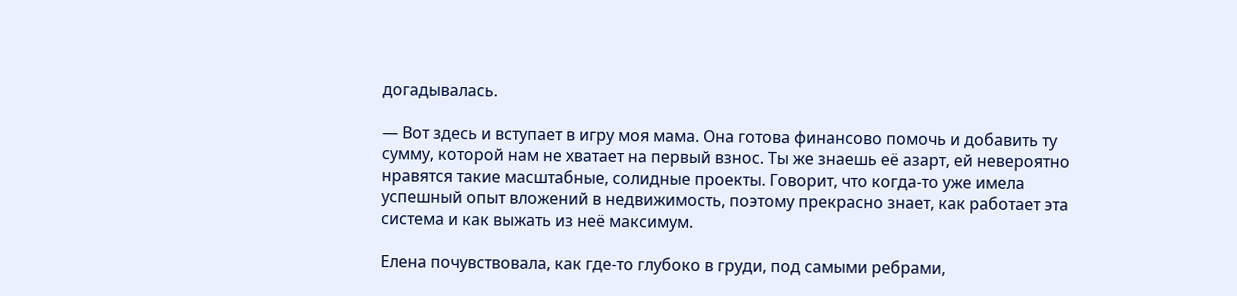догадывалась.

— Вот здесь и вступает в игру моя мама. Она готова финансово помочь и добавить ту сумму, которой нам не хватает на первый взнос. Ты же знаешь её азарт, ей невероятно нравятся такие масштабные, солидные проекты. Говорит, что когда-то уже имела успешный опыт вложений в недвижимость, поэтому прекрасно знает, как работает эта система и как выжать из неё максимум.

Елена почувствовала, как где-то глубоко в груди, под самыми ребрами,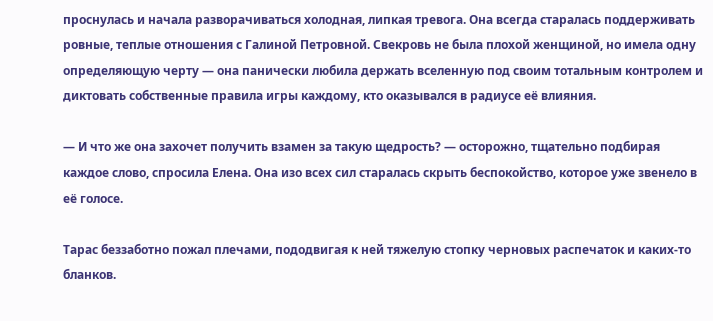проснулась и начала разворачиваться холодная, липкая тревога. Она всегда старалась поддерживать ровные, теплые отношения с Галиной Петровной. Свекровь не была плохой женщиной, но имела одну определяющую черту — она панически любила держать вселенную под своим тотальным контролем и диктовать собственные правила игры каждому, кто оказывался в радиусе её влияния.

— И что же она захочет получить взамен за такую щедрость? — осторожно, тщательно подбирая каждое слово, спросила Елена. Она изо всех сил старалась скрыть беспокойство, которое уже звенело в её голосе.

Тарас беззаботно пожал плечами, пододвигая к ней тяжелую стопку черновых распечаток и каких-то бланков.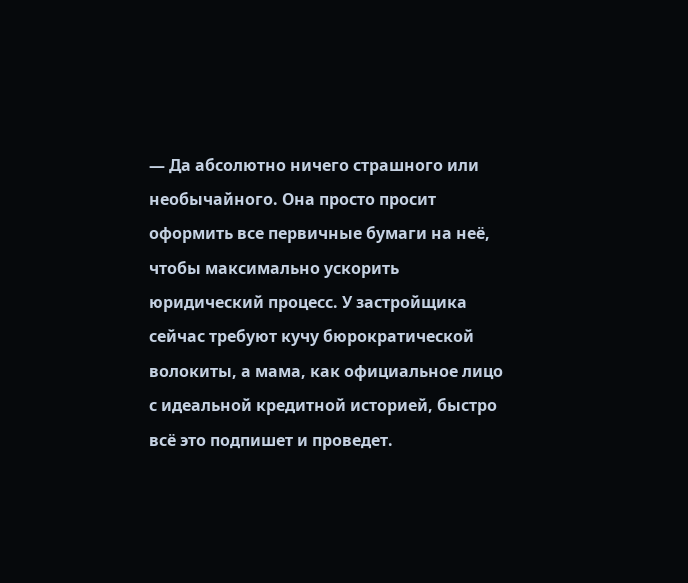— Да абсолютно ничего страшного или необычайного. Она просто просит оформить все первичные бумаги на неё, чтобы максимально ускорить юридический процесс. У застройщика сейчас требуют кучу бюрократической волокиты, а мама, как официальное лицо с идеальной кредитной историей, быстро всё это подпишет и проведет.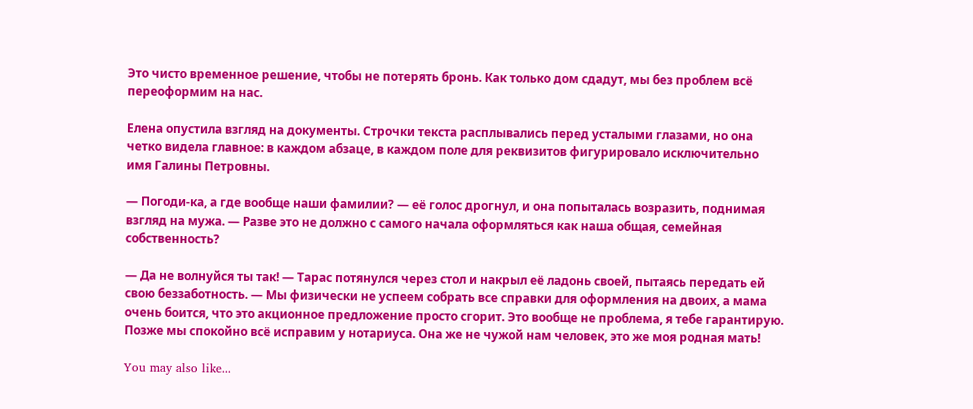Это чисто временное решение, чтобы не потерять бронь. Как только дом сдадут, мы без проблем всё переоформим на нас.

Елена опустила взгляд на документы. Строчки текста расплывались перед усталыми глазами, но она четко видела главное: в каждом абзаце, в каждом поле для реквизитов фигурировало исключительно имя Галины Петровны.

— Погоди-ка, а где вообще наши фамилии? — её голос дрогнул, и она попыталась возразить, поднимая взгляд на мужа. — Разве это не должно с самого начала оформляться как наша общая, семейная собственность?

— Да не волнуйся ты так! — Тарас потянулся через стол и накрыл её ладонь своей, пытаясь передать ей свою беззаботность. — Мы физически не успеем собрать все справки для оформления на двоих, а мама очень боится, что это акционное предложение просто сгорит. Это вообще не проблема, я тебе гарантирую. Позже мы спокойно всё исправим у нотариуса. Она же не чужой нам человек, это же моя родная мать!

You may also like...